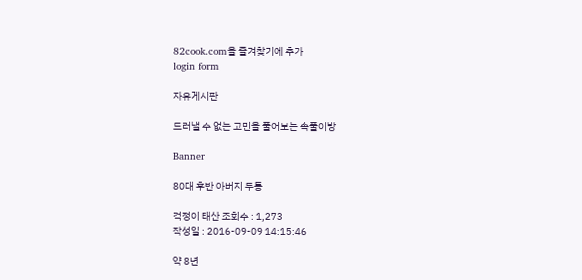82cook.com을 즐겨찾기에 추가
login form

자유게시판

드러낼 수 없는 고민을 풀어보는 속풀이방

Banner

80대 후반 아버지 두통

걱정이 태산 조회수 : 1,273
작성일 : 2016-09-09 14:15:46

약 8년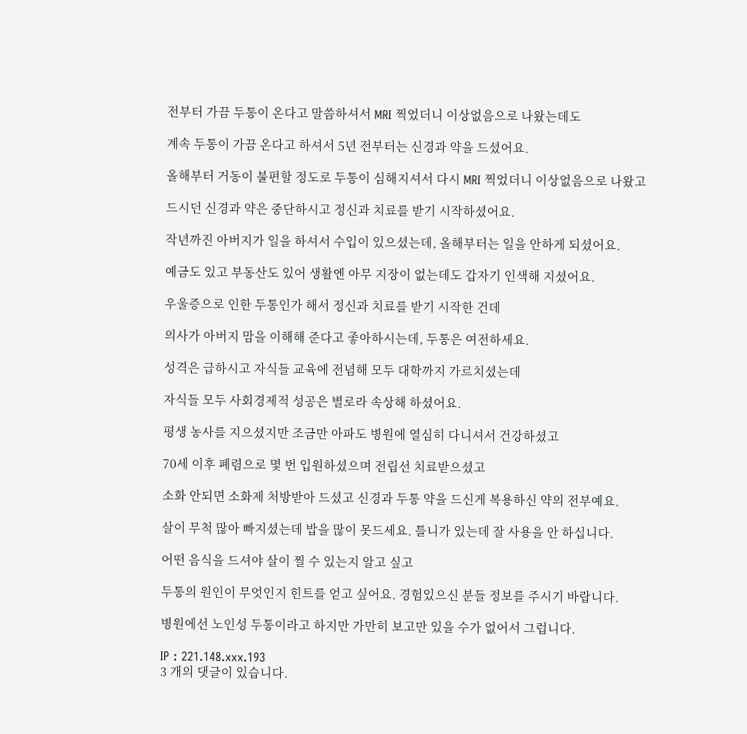전부터 가끔 두통이 온다고 말씀하셔서 MRI 찍었더니 이상없음으로 나왔는데도

계속 두통이 가끔 온다고 하셔서 5년 전부터는 신경과 약을 드셨어요.

올해부터 거동이 불편할 정도로 두통이 심해지셔서 다시 MRI 찍었더니 이상없음으로 나왔고

드시던 신경과 약은 중단하시고 정신과 치료를 받기 시작하셨어요.

작년까진 아버지가 일을 하셔서 수입이 있으셨는데, 올해부터는 일을 안하게 되셨어요.

예금도 있고 부동산도 있어 생활엔 아무 지장이 없는데도 갑자기 인색해 지셨어요.

우울증으로 인한 두통인가 해서 정신과 치료를 받기 시작한 건데

의사가 아버지 맘을 이해해 준다고 좋아하시는데, 두통은 여전하세요.

성격은 급하시고 자식들 교육에 전념해 모두 대학까지 가르치셨는데

자식들 모두 사회경제적 성공은 별로라 속상해 하셨어요.

평생 농사를 지으셨지만 조금만 아파도 병원에 열심히 다니셔서 건강하셨고

70세 이후 폐렴으로 몇 번 입원하셨으며 전립선 치료받으셨고

소화 안되면 소화제 처방받아 드셨고 신경과 두통 약을 드신게 복용하신 약의 전부예요.

살이 무척 많아 빠지셨는데 밥을 많이 못드세요. 틀니가 있는데 잘 사용을 안 하십니다.

어떤 음식을 드셔야 살이 찔 수 있는지 알고 싶고

두통의 원인이 무엇인지 힌트를 얻고 싶어요. 경험있으신 분들 정보를 주시기 바랍니다.

병원에선 노인성 두통이라고 하지만 가만히 보고만 있을 수가 없어서 그럽니다.

IP : 221.148.xxx.193
3 개의 댓글이 있습니다.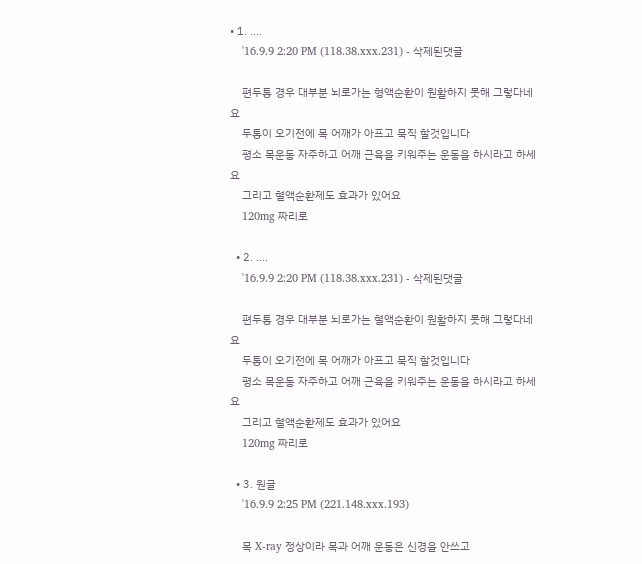• 1. ....
    '16.9.9 2:20 PM (118.38.xxx.231) - 삭제된댓글

    편두통 경우 대부분 뇌로가는 형액순환이 원활하지 못해 그렇다네요
    두통이 오기전에 목 어깨가 아프고 묵직 할것입니다
    평소 목운동 자주하고 어깨 근육을 키워주는 운동을 하시라고 하세요
    그리고 혈액순환제도 효과가 있어요
    120mg 짜리로

  • 2. ....
    '16.9.9 2:20 PM (118.38.xxx.231) - 삭제된댓글

    편두통 경우 대부분 뇌로가는 혈액순환이 원활하지 못해 그렇다네요
    두통이 오기전에 목 어깨가 아프고 묵직 할것입니다
    평소 목운동 자주하고 어깨 근육을 키워주는 운동을 하시라고 하세요
    그리고 혈액순환제도 효과가 있어요
    120mg 짜리로

  • 3. 원글
    '16.9.9 2:25 PM (221.148.xxx.193)

    목 X-ray 정상이라 목과 어깨 운동은 신경을 안쓰고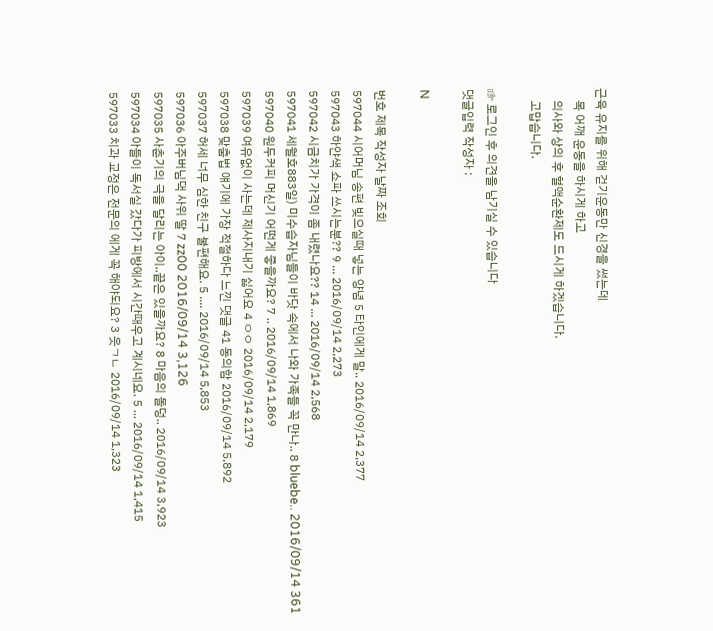근육 유지를 위해 걷기운동만 신경을 썼는데
    목 어깨 운동을 하시게 하고
    의사와 상의 후 혈액순환제도 드시게 하겠습니다.
    고맙습니다.

☞ 로그인 후 의견을 남기실 수 있습니다
댓글입력 작성자 :

N

번호 제목 작성자 날짜 조회
597044 시어머님 송편 빚으실때 넣는 양념 5 타인에게 말.. 2016/09/14 2,377
597043 하얀색 쇼파 쓰시는분?? 9 ... 2016/09/14 2,273
597042 시금치가 가격이 좀 내렸나요?? 14 ... 2016/09/14 2,568
597041 세월호883일) 미수습자님들이 바닷 속에서 나와 가족들 꼭 만나.. 8 bluebe.. 2016/09/14 361
597040 원두커피 머신기 어떤게 좋을까요? 7 .. 2016/09/14 1,869
597039 여유없이 사는데 제사지내기 싫어요 4 ㅇㅇ 2016/09/14 2,179
597038 맞춤법 얘기에 가장 적절하다 느낀 댓글 41 동의함 2016/09/14 5,892
597037 허세 너무 심한 친구 불편해요. 5 .... 2016/09/14 5,853
597036 아주버님댁 사위 딸 7 zz00 2016/09/14 3,126
597035 사춘기의 극을 달리는 아이..끝은 있을까요? 8 마음의 돌덩.. 2016/09/14 3,923
597034 아들이 독서실 갔다가 피방에서 시간때우고 계시네요. 5 ... 2016/09/14 1,415
597033 치과 교정은 전문의 에게 꼭 해야되요? 3 읏ㄱㄴ 2016/09/14 1,323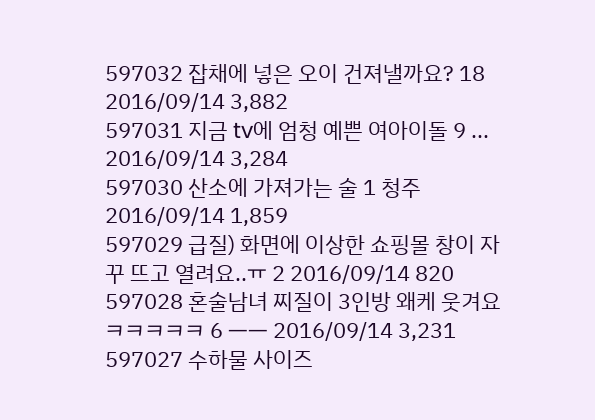597032 잡채에 넣은 오이 건져낼까요? 18 2016/09/14 3,882
597031 지금 tv에 엄청 예쁜 여아이돌 9 ... 2016/09/14 3,284
597030 산소에 가져가는 술 1 청주 2016/09/14 1,859
597029 급질) 화면에 이상한 쇼핑몰 창이 자꾸 뜨고 열려요..ㅠ 2 2016/09/14 820
597028 혼술남녀 찌질이 3인방 왜케 웃겨요 ㅋㅋㅋㅋㅋ 6 ㅡㅡ 2016/09/14 3,231
597027 수하물 사이즈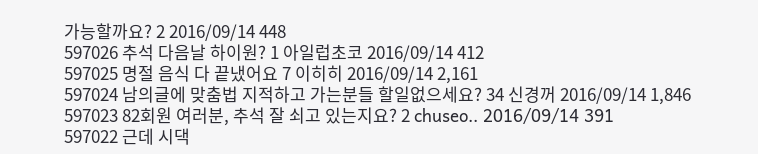가능할까요? 2 2016/09/14 448
597026 추석 다음날 하이원? 1 아일럽초코 2016/09/14 412
597025 명절 음식 다 끝냈어요 7 이히히 2016/09/14 2,161
597024 남의글에 맞춤법 지적하고 가는분들 할일없으세요? 34 신경꺼 2016/09/14 1,846
597023 82회원 여러분, 추석 잘 쇠고 있는지요? 2 chuseo.. 2016/09/14 391
597022 근데 시댁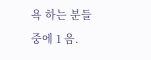욕 하는 분들 중에 1 음.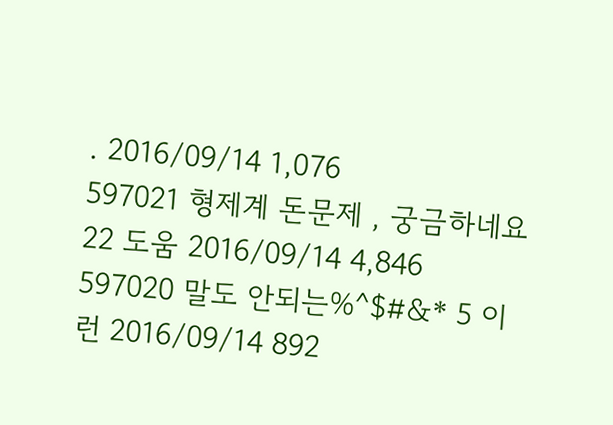. 2016/09/14 1,076
597021 형제계 돈문제 , 궁금하네요 22 도움 2016/09/14 4,846
597020 말도 안되는%^$#&* 5 이런 2016/09/14 892